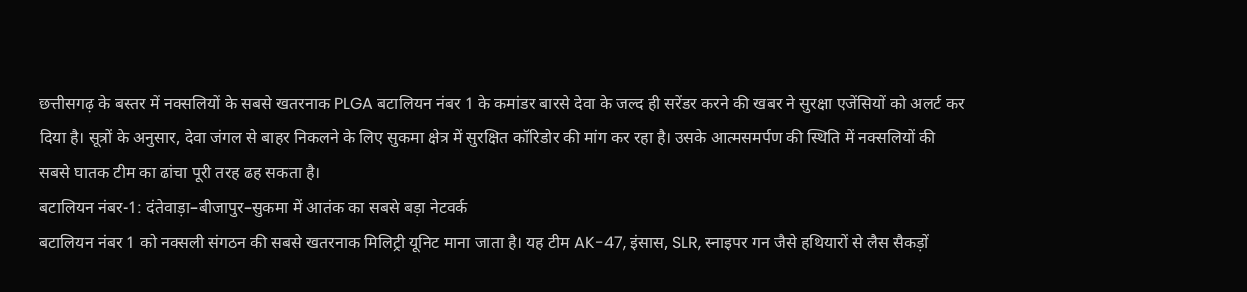छत्तीसगढ़ के बस्तर में नक्सलियों के सबसे खतरनाक PLGA बटालियन नंबर 1 के कमांडर बारसे देवा के जल्द ही सरेंडर करने की खबर ने सुरक्षा एजेंसियों को अलर्ट कर दिया है। सूत्रों के अनुसार, देवा जंगल से बाहर निकलने के लिए सुकमा क्षेत्र में सुरक्षित कॉरिडोर की मांग कर रहा है। उसके आत्मसमर्पण की स्थिति में नक्सलियों की सबसे घातक टीम का ढांचा पूरी तरह ढह सकता है।
बटालियन नंबर-1: दंतेवाड़ा–बीजापुर–सुकमा में आतंक का सबसे बड़ा नेटवर्क
बटालियन नंबर 1 को नक्सली संगठन की सबसे खतरनाक मिलिट्री यूनिट माना जाता है। यह टीम AK-47, इंसास, SLR, स्नाइपर गन जैसे हथियारों से लैस सैकड़ों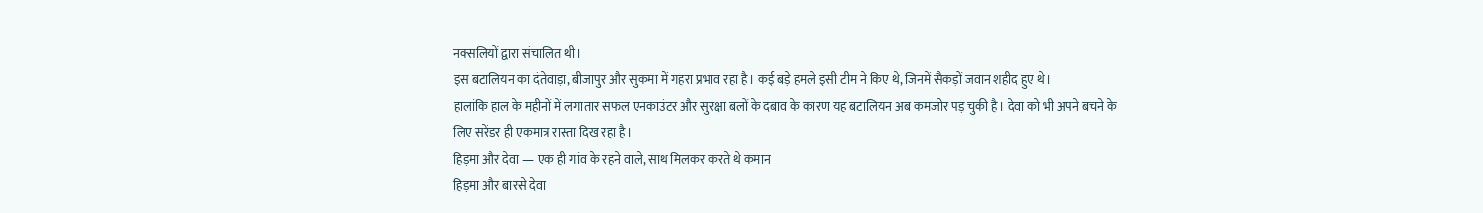नक्सलियों द्वारा संचालित थी।
इस बटालियन का दंतेवाड़ा, बीजापुर और सुकमा में गहरा प्रभाव रहा है। कई बड़े हमले इसी टीम ने किए थे, जिनमें सैकड़ों जवान शहीद हुए थे।
हालांकि हाल के महीनों में लगातार सफल एनकाउंटर और सुरक्षा बलों के दबाव के कारण यह बटालियन अब कमजोर पड़ चुकी है। देवा को भी अपने बचने के लिए सरेंडर ही एकमात्र रास्ता दिख रहा है।
हिड़मा और देवा — एक ही गांव के रहने वाले, साथ मिलकर करते थे कमान
हिड़मा और बारसे देवा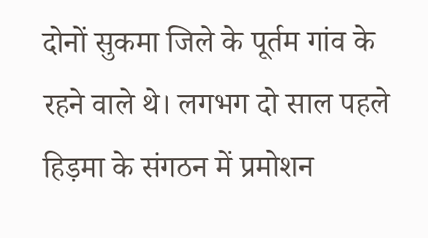दोनों सुकमा जिले के पूर्तम गांव के रहने वाले थे। लगभग दो साल पहले हिड़मा के संगठन में प्रमोशन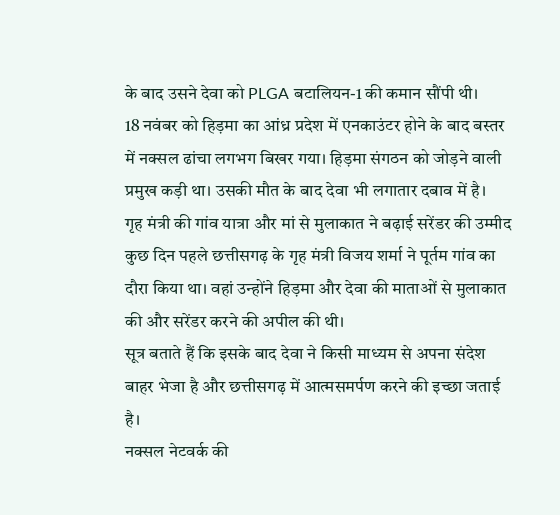के बाद उसने देवा को PLGA बटालियन-1 की कमान सौंपी थी।
18 नवंबर को हिड़मा का आंध्र प्रदेश में एनकाउंटर होने के बाद बस्तर में नक्सल ढांचा लगभग बिखर गया। हिड़मा संगठन को जोड़ने वाली प्रमुख कड़ी था। उसकी मौत के बाद देवा भी लगातार दबाव में है।
गृह मंत्री की गांव यात्रा और मां से मुलाकात ने बढ़ाई सरेंडर की उम्मीद
कुछ दिन पहले छत्तीसगढ़ के गृह मंत्री विजय शर्मा ने पूर्तम गांव का दौरा किया था। वहां उन्होंने हिड़मा और देवा की माताओं से मुलाकात की और सरेंडर करने की अपील की थी।
सूत्र बताते हैं कि इसके बाद देवा ने किसी माध्यम से अपना संदेश बाहर भेजा है और छत्तीसगढ़ में आत्मसमर्पण करने की इच्छा जताई है।
नक्सल नेटवर्क की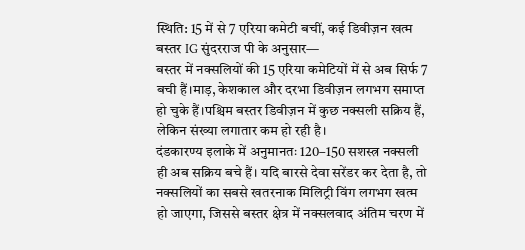स्थिति: 15 में से 7 एरिया कमेटी बचीं, कई डिवीज़न खत्म
बस्तर IG सुंदरराज पी के अनुसार—
बस्तर में नक्सलियों की 15 एरिया कमेटियों में से अब सिर्फ 7 बची हैं।माड़, केशकाल और दरभा डिवीज़न लगभग समाप्त हो चुके हैं।पश्चिम बस्तर डिवीज़न में कुछ नक्सली सक्रिय हैं, लेकिन संख्या लगातार कम हो रही है।
दंडकारण्य इलाके में अनुमानतः 120–150 सशस्त्र नक्सली ही अब सक्रिय बचे हैं। यदि बारसे देवा सरेंडर कर देता है, तो नक्सलियों का सबसे खतरनाक मिलिट्री विंग लगभग खत्म हो जाएगा, जिससे बस्तर क्षेत्र में नक्सलवाद अंतिम चरण में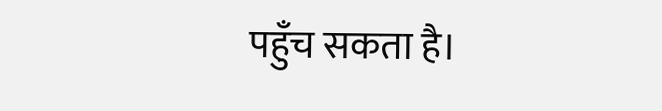पहुँच सकता है।